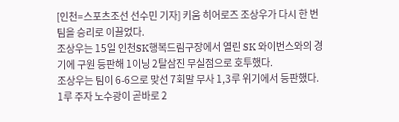[인천=스포츠조선 선수민 기자] 키움 히어로즈 조상우가 다시 한 번 팀을 승리로 이끌었다.
조상우는 15일 인천SK행복드림구장에서 열린 SK 와이번스와의 경기에 구원 등판해 1이닝 2탈삼진 무실점으로 호투했다.
조상우는 팀이 6-6으로 맞선 7회말 무사 1,3루 위기에서 등판했다. 1루 주자 노수광이 곧바로 2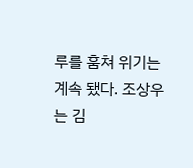루를 훔쳐 위기는 계속 됐다. 조상우는 김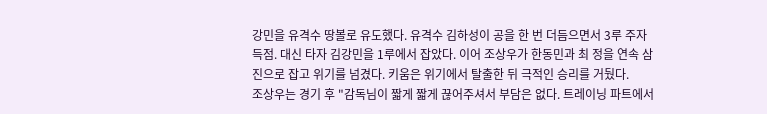강민을 유격수 땅볼로 유도했다. 유격수 김하성이 공을 한 번 더듬으면서 3루 주자 득점. 대신 타자 김강민을 1루에서 잡았다. 이어 조상우가 한동민과 최 정을 연속 삼진으로 잡고 위기를 넘겼다. 키움은 위기에서 탈출한 뒤 극적인 승리를 거뒀다.
조상우는 경기 후 "감독님이 짧게 짧게 끊어주셔서 부담은 없다. 트레이닝 파트에서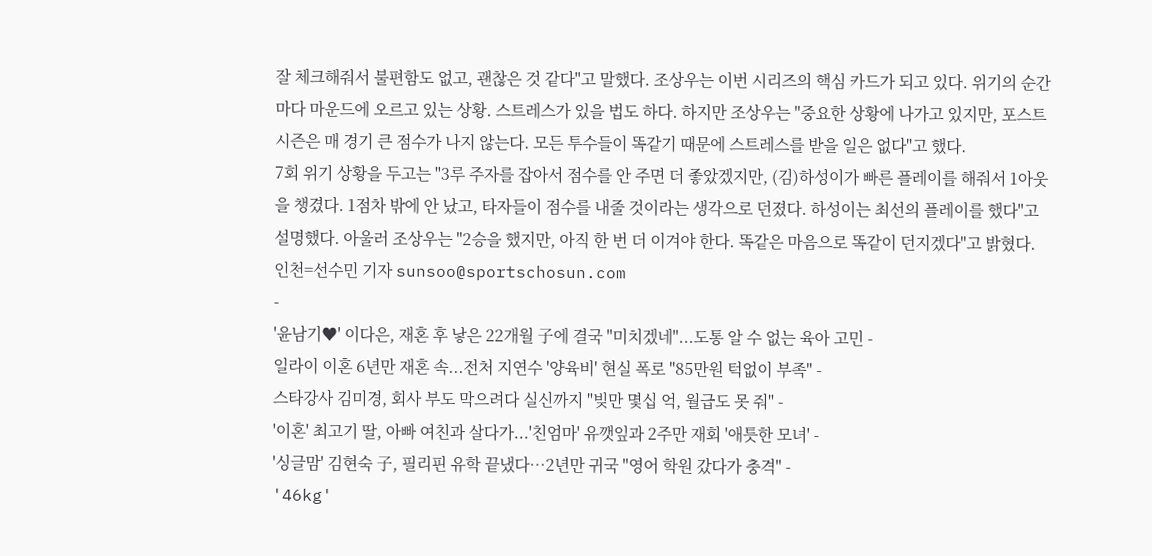잘 체크해줘서 불편함도 없고, 괜찮은 것 같다"고 말했다. 조상우는 이번 시리즈의 핵심 카드가 되고 있다. 위기의 순간 마다 마운드에 오르고 있는 상황. 스트레스가 있을 법도 하다. 하지만 조상우는 "중요한 상황에 나가고 있지만, 포스트시즌은 매 경기 큰 점수가 나지 않는다. 모든 투수들이 똑같기 때문에 스트레스를 받을 일은 없다"고 했다.
7회 위기 상황을 두고는 "3루 주자를 잡아서 점수를 안 주면 더 좋았겠지만, (김)하성이가 빠른 플레이를 해줘서 1아웃을 챙겼다. 1점차 밖에 안 났고, 타자들이 점수를 내줄 것이라는 생각으로 던졌다. 하성이는 최선의 플레이를 했다"고 설명했다. 아울러 조상우는 "2승을 했지만, 아직 한 번 더 이겨야 한다. 똑같은 마음으로 똑같이 던지겠다"고 밝혔다.
인천=선수민 기자 sunsoo@sportschosun.com
-
'윤남기♥' 이다은, 재혼 후 낳은 22개월 子에 결국 "미치겠네"...도통 알 수 없는 육아 고민 -
일라이 이혼 6년만 재혼 속...전처 지연수 '양육비' 현실 폭로 "85만원 턱없이 부족" -
스타강사 김미경, 회사 부도 막으려다 실신까지 "빚만 몇십 억, 월급도 못 줘" -
'이혼' 최고기 딸, 아빠 여친과 살다가...'친엄마' 유깻잎과 2주만 재회 '애틋한 모녀' -
'싱글맘' 김현숙 子, 필리핀 유학 끝냈다…2년만 귀국 "영어 학원 갔다가 충격" -
'46kg'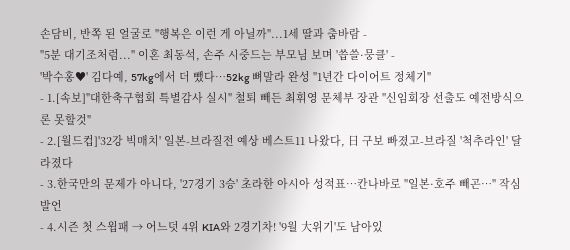손담비, 반쪽 된 얼굴로 "행복은 이런 게 아닐까"...1세 딸과 춤바람 -
"5분 대기조처럼..." 이혼 최동석, 손주 시중드는 부모님 보며 '씁쓸·뭉클' -
'박수홍♥' 김다예, 57kg에서 더 뺐다…52kg 뼈말라 완성 "1년간 다이어트 정체기"
- 1.[속보]"대한축구협회 특별감사 실시" 철퇴 빼든 최휘영 문체부 장관 "신임회장 선출도 예전방식으론 못할것"
- 2.[월드컵]'32강 빅매치' 일본-브라질전 예상 베스트11 나왔다, 日 구보 빠졌고-브라질 '척추라인' 달라졌다
- 3.한국만의 문제가 아니다, '27경기 3승' 초라한 아시아 성적표…칸나바로 "일본·호주 빼곤…" 작심 발언
- 4.시즌 첫 스윕패 → 어느덧 4위 KIA와 2경기차! '9월 大위기'도 남아있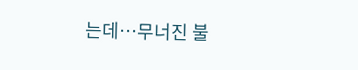는데…무너진 불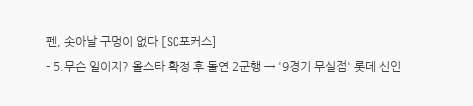펜, 솟아날 구멍이 없다 [SC포커스]
- 5.무슨 일이지? 올스타 확정 후 돌연 2군행 → '9경기 무실점' 롯데 신인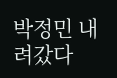박정민 내려갔다